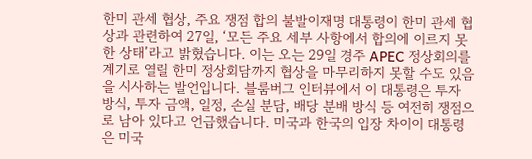한미 관세 협상, 주요 쟁점 합의 불발이재명 대통령이 한미 관세 협상과 관련하여 27일, ‘모든 주요 세부 사항에서 합의에 이르지 못한 상태’라고 밝혔습니다. 이는 오는 29일 경주 APEC 정상회의를 계기로 열릴 한미 정상회담까지 협상을 마무리하지 못할 수도 있음을 시사하는 발언입니다. 블룸버그 인터뷰에서 이 대통령은 투자 방식, 투자 금액, 일정, 손실 분담, 배당 분배 방식 등 여전히 쟁점으로 남아 있다고 언급했습니다. 미국과 한국의 입장 차이이 대통령은 미국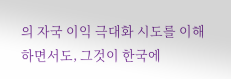의 자국 이익 극대화 시도를 이해하면서도, 그것이 한국에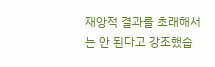재앙적 결과를 초래해서는 안 된다고 강조했습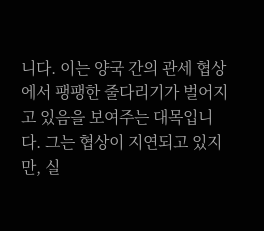니다. 이는 양국 간의 관세 협상에서 팽팽한 줄다리기가 벌어지고 있음을 보여주는 대목입니다. 그는 협상이 지연되고 있지만, 실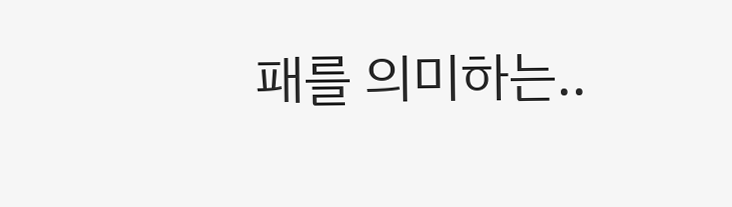패를 의미하는..